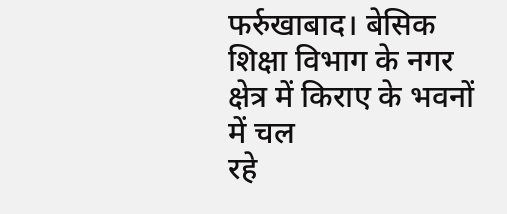फर्रुखाबाद। बेसिक शिक्षा विभाग के नगर क्षेत्र में किराए के भवनों में चल
रहे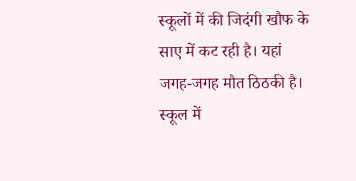स्कूलों में की जिदंगी खौफ के साए में कट रही है। यहां
जगह-जगह मौत ठिठकी है।
स्कूल में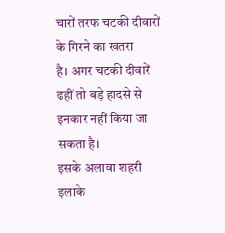चारों तरफ चटकी दीवारों के गिरने का खतरा
है। अगर चटकी दीवारें ढहीं तो बड़े हादसे से इनकार नहीं किया जा सकता है।
इसके अलावा शहरी इलाके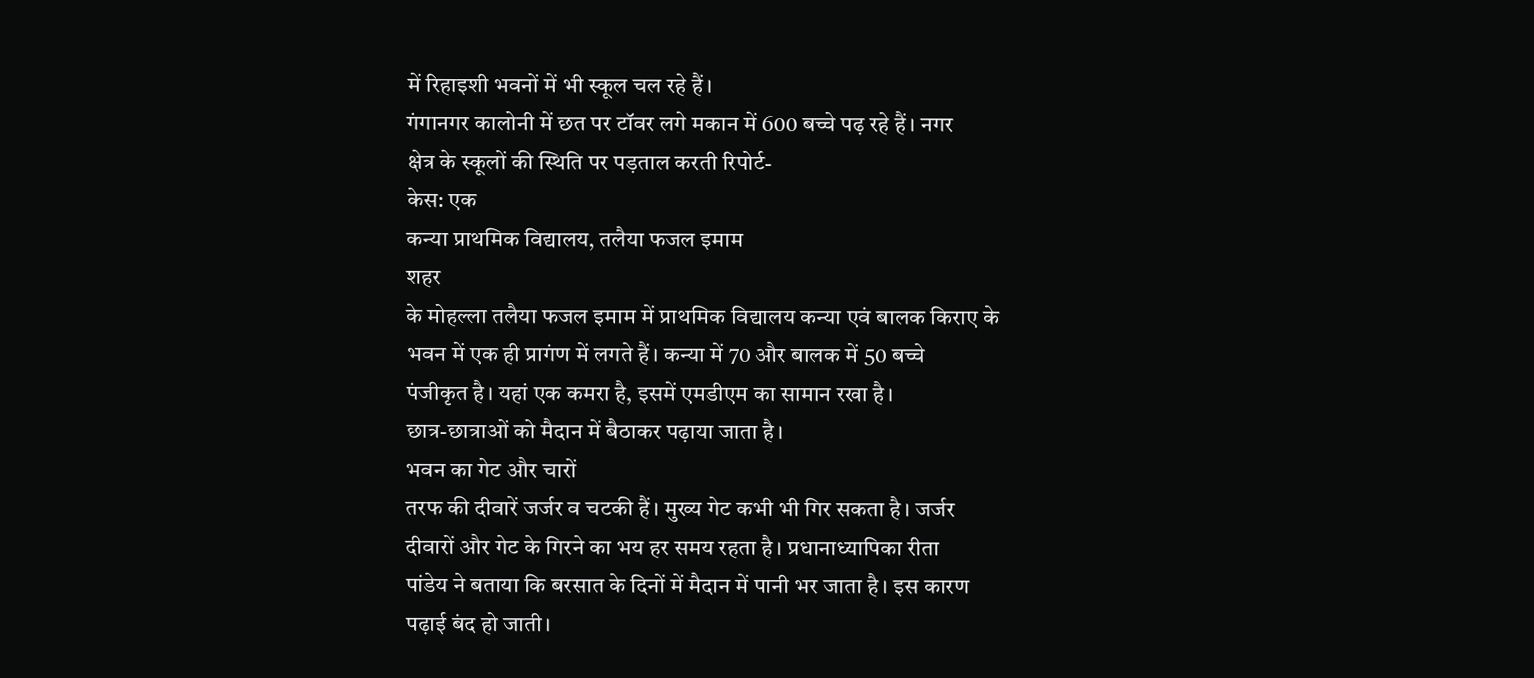में रिहाइशी भवनों में भी स्कूल चल रहे हैं।
गंगानगर कालोनी में छत पर टॉवर लगे मकान में 600 बच्चे पढ़ रहे हैं। नगर
क्षेत्र के स्कूलों की स्थिति पर पड़ताल करती रिपोर्ट-
केस: एक
कन्या प्राथमिक विद्यालय, तलैया फजल इमाम
शहर
के मोहल्ला तलैया फजल इमाम में प्राथमिक विद्यालय कन्या एवं बालक किराए के
भवन में एक ही प्रागंण में लगते हैं। कन्या में 70 और बालक में 50 बच्चे
पंजीकृत है। यहां एक कमरा है, इसमें एमडीएम का सामान रखा है।
छात्र-छात्राओं को मैदान में बैठाकर पढ़ाया जाता है।
भवन का गेट और चारों
तरफ की दीवारें जर्जर व चटकी हैं। मुख्य गेट कभी भी गिर सकता है। जर्जर
दीवारों और गेट के गिरने का भय हर समय रहता है। प्रधानाध्यापिका रीता
पांडेय ने बताया कि बरसात के दिनों में मैदान में पानी भर जाता है। इस कारण
पढ़ाई बंद हो जाती।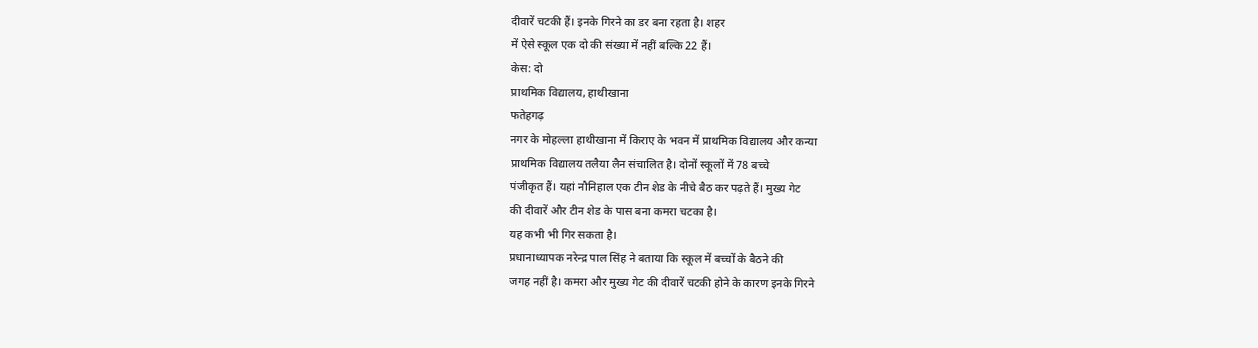दीवारें चटकी हैं। इनके गिरने का डर बना रहता है। शहर
में ऐसे स्कूल एक दो की संख्या में नहीं बल्कि 22 हैं।
केस: दो
प्राथमिक विद्यालय, हाथीखाना
फतेहगढ़
नगर के मोहल्ला हाथीखाना में किराए के भवन में प्राथमिक विद्यालय और कन्या
प्राथमिक विद्यालय तलैया लैन संचालित है। दोनों स्कूलों में 78 बच्चे
पंजीकृत हैं। यहां नौनिहाल एक टीन शेड के नीचे बैठ कर पढ़ते हैं। मुख्य गेट
की दीवारें और टीन शेड के पास बना कमरा चटका है।
यह कभी भी गिर सकता है।
प्रधानाध्यापक नरेन्द्र पाल सिंह ने बताया कि स्कूल में बच्चों के बैठने की
जगह नहीं है। कमरा और मुख्य गेट की दीवारें चटकी होने के कारण इनके गिरने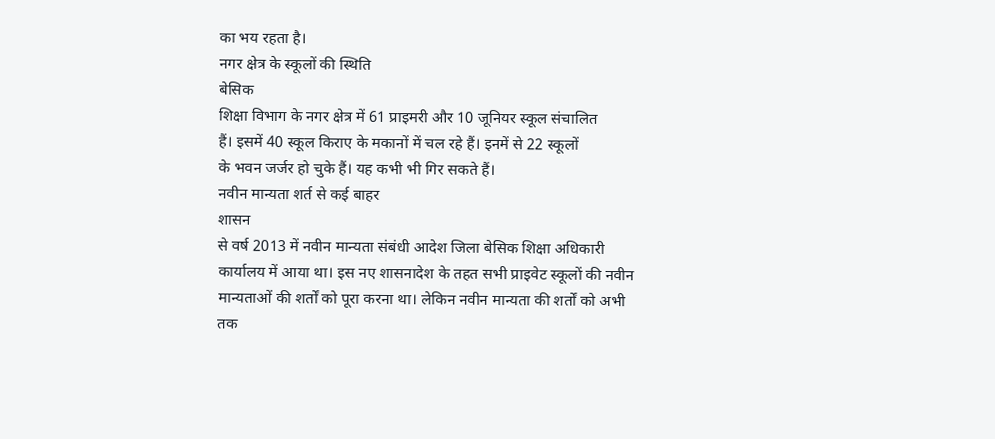का भय रहता है।
नगर क्षेत्र के स्कूलों की स्थिति
बेसिक
शिक्षा विभाग के नगर क्षेत्र में 61 प्राइमरी और 10 जूनियर स्कूल संचालित
हैं। इसमें 40 स्कूल किराए के मकानों में चल रहे हैं। इनमें से 22 स्कूलों
के भवन जर्जर हो चुके हैं। यह कभी भी गिर सकते हैं।
नवीन मान्यता शर्त से कई बाहर
शासन
से वर्ष 2013 में नवीन मान्यता संबंधी आदेश जिला बेसिक शिक्षा अधिकारी
कार्यालय में आया था। इस नए शासनादेश के तहत सभी प्राइवेट स्कूलों की नवीन
मान्यताओं की शर्तों को पूरा करना था। लेकिन नवीन मान्यता की शर्तों को अभी
तक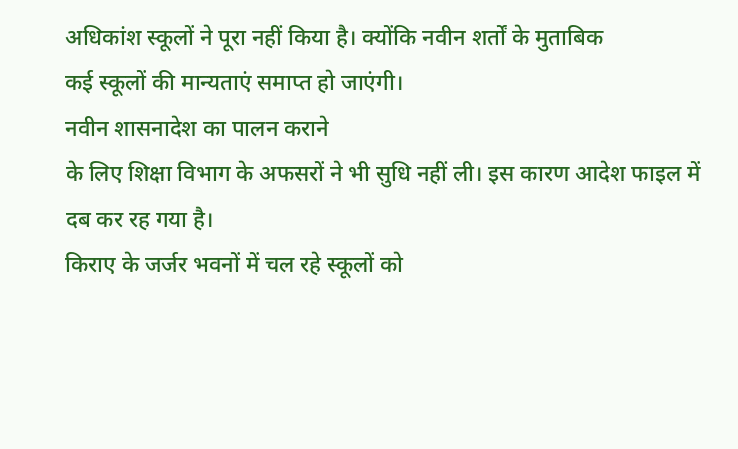अधिकांश स्कूलों ने पूरा नहीं किया है। क्योंकि नवीन शर्तों के मुताबिक
कई स्कूलों की मान्यताएं समाप्त हो जाएंगी।
नवीन शासनादेश का पालन कराने
के लिए शिक्षा विभाग के अफसरों ने भी सुधि नहीं ली। इस कारण आदेश फाइल में
दब कर रह गया है।
किराए के जर्जर भवनों में चल रहे स्कूलों को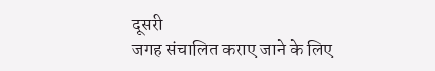दूसरी
जगह संचालित कराए जाने के लिए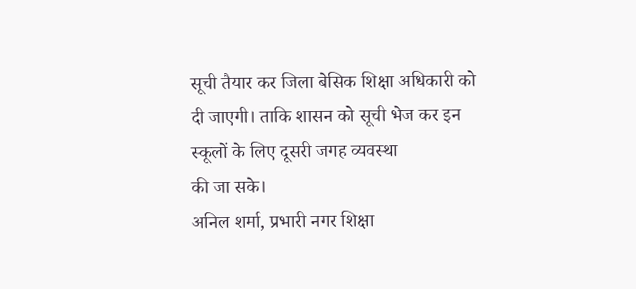सूची तैयार कर जिला बेसिक शिक्षा अधिकारी को
दी जाएगी। ताकि शासन को सूची भेज कर इन स्कूलों के लिए दूसरी जगह व्यवस्था
की जा सके।
अनिल शर्मा, प्रभारी नगर शिक्षा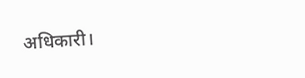अधिकारी।